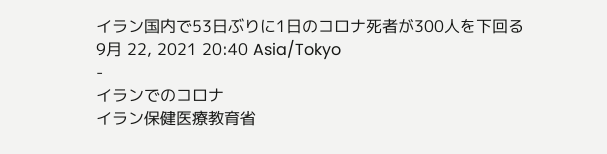イラン国内で53日ぶりに1日のコロナ死者が300人を下回る
9月 22, 2021 20:40 Asia/Tokyo
-
イランでのコロナ
イラン保健医療教育省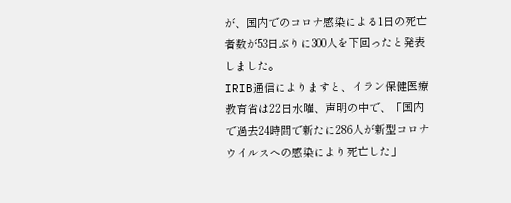が、国内でのコロナ感染による1日の死亡者数が53日ぶりに300人を下回ったと発表しました。
IRIB通信によりますと、イラン保健医療教育省は22日水曜、声明の中で、「国内で過去24時間で新たに286人が新型コロナウイルスへの感染により死亡した」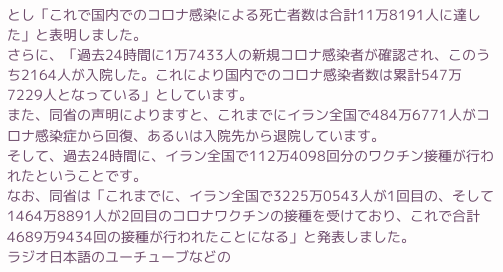とし「これで国内でのコロナ感染による死亡者数は合計11万8191人に達した」と表明しました。
さらに、「過去24時間に1万7433人の新規コロナ感染者が確認され、このうち2164人が入院した。これにより国内でのコロナ感染者数は累計547万7229人となっている」としています。
また、同省の声明によりますと、これまでにイラン全国で484万6771人がコロナ感染症から回復、あるいは入院先から退院しています。
そして、過去24時間に、イラン全国で112万4098回分のワクチン接種が行われたということです。
なお、同省は「これまでに、イラン全国で3225万0543人が1回目の、そして1464万8891人が2回目のコロナワクチンの接種を受けており、これで合計4689万9434回の接種が行われたことになる」と発表しました。
ラジオ日本語のユーチューブなどの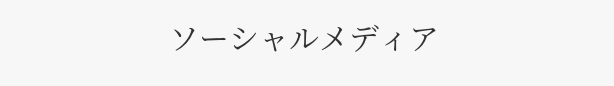ソーシャルメディア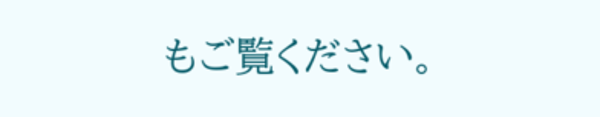もご覧ください。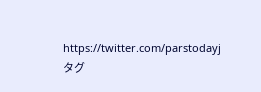https://twitter.com/parstodayj
タグ